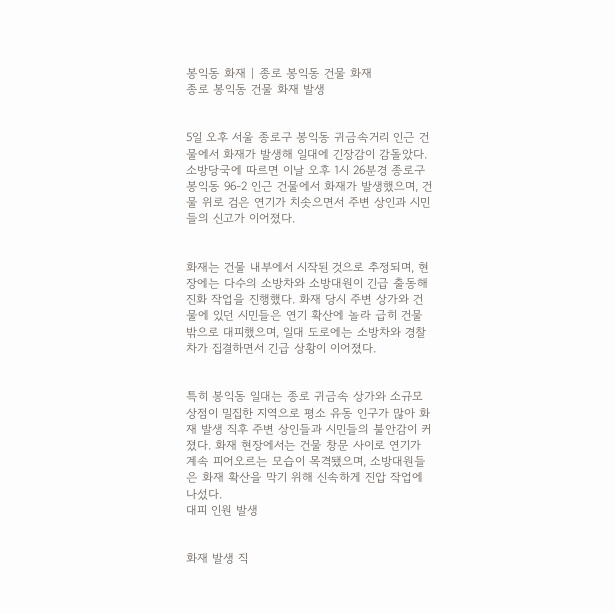봉익동 화재 | 종로 봉익동 건물 화재
종로 봉익동 건물 화재 발생


5일 오후 서울 종로구 봉익동 귀금속거리 인근 건물에서 화재가 발생해 일대에 긴장감이 감돌았다. 소방당국에 따르면 이날 오후 1시 26분경 종로구 봉익동 96-2 인근 건물에서 화재가 발생했으며, 건물 위로 검은 연기가 치솟으면서 주변 상인과 시민들의 신고가 이어졌다.


화재는 건물 내부에서 시작된 것으로 추정되며, 현장에는 다수의 소방차와 소방대원이 긴급 출동해 진화 작업을 진행했다. 화재 당시 주변 상가와 건물에 있던 시민들은 연기 확산에 놀라 급히 건물 밖으로 대피했으며, 일대 도로에는 소방차와 경찰차가 집결하면서 긴급 상황이 이어졌다.


특히 봉익동 일대는 종로 귀금속 상가와 소규모 상점이 밀집한 지역으로 평소 유동 인구가 많아 화재 발생 직후 주변 상인들과 시민들의 불안감이 커졌다. 화재 현장에서는 건물 창문 사이로 연기가 계속 피어오르는 모습이 목격됐으며, 소방대원들은 화재 확산을 막기 위해 신속하게 진압 작업에 나섰다.
대피 인원 발생


화재 발생 직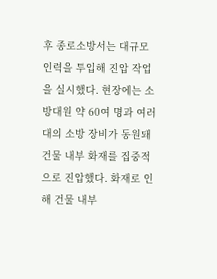후 종로소방서는 대규모 인력을 투입해 진압 작업을 실시했다. 현장에는 소방대원 약 60여 명과 여러 대의 소방 장비가 동원돼 건물 내부 화재를 집중적으로 진압했다. 화재로 인해 건물 내부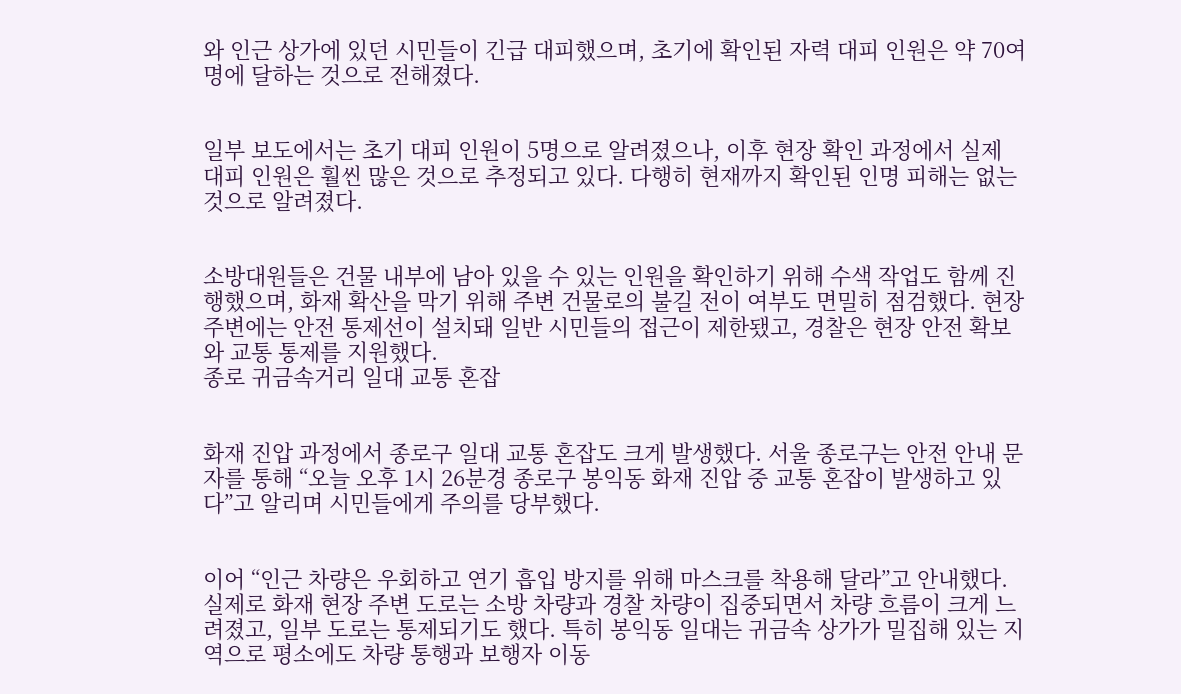와 인근 상가에 있던 시민들이 긴급 대피했으며, 초기에 확인된 자력 대피 인원은 약 70여 명에 달하는 것으로 전해졌다.


일부 보도에서는 초기 대피 인원이 5명으로 알려졌으나, 이후 현장 확인 과정에서 실제 대피 인원은 훨씬 많은 것으로 추정되고 있다. 다행히 현재까지 확인된 인명 피해는 없는 것으로 알려졌다.


소방대원들은 건물 내부에 남아 있을 수 있는 인원을 확인하기 위해 수색 작업도 함께 진행했으며, 화재 확산을 막기 위해 주변 건물로의 불길 전이 여부도 면밀히 점검했다. 현장 주변에는 안전 통제선이 설치돼 일반 시민들의 접근이 제한됐고, 경찰은 현장 안전 확보와 교통 통제를 지원했다.
종로 귀금속거리 일대 교통 혼잡


화재 진압 과정에서 종로구 일대 교통 혼잡도 크게 발생했다. 서울 종로구는 안전 안내 문자를 통해 “오늘 오후 1시 26분경 종로구 봉익동 화재 진압 중 교통 혼잡이 발생하고 있다”고 알리며 시민들에게 주의를 당부했다.


이어 “인근 차량은 우회하고 연기 흡입 방지를 위해 마스크를 착용해 달라”고 안내했다. 실제로 화재 현장 주변 도로는 소방 차량과 경찰 차량이 집중되면서 차량 흐름이 크게 느려졌고, 일부 도로는 통제되기도 했다. 특히 봉익동 일대는 귀금속 상가가 밀집해 있는 지역으로 평소에도 차량 통행과 보행자 이동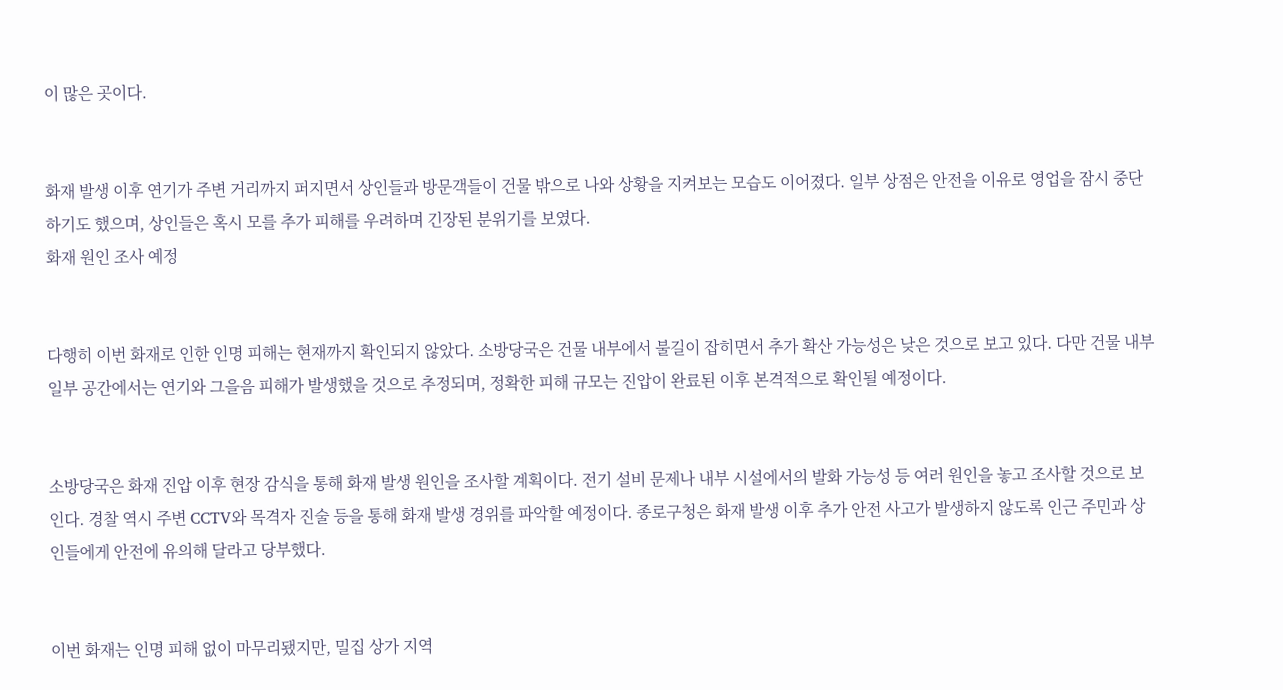이 많은 곳이다.


화재 발생 이후 연기가 주변 거리까지 퍼지면서 상인들과 방문객들이 건물 밖으로 나와 상황을 지켜보는 모습도 이어졌다. 일부 상점은 안전을 이유로 영업을 잠시 중단하기도 했으며, 상인들은 혹시 모를 추가 피해를 우려하며 긴장된 분위기를 보였다.
화재 원인 조사 예정


다행히 이번 화재로 인한 인명 피해는 현재까지 확인되지 않았다. 소방당국은 건물 내부에서 불길이 잡히면서 추가 확산 가능성은 낮은 것으로 보고 있다. 다만 건물 내부 일부 공간에서는 연기와 그을음 피해가 발생했을 것으로 추정되며, 정확한 피해 규모는 진압이 완료된 이후 본격적으로 확인될 예정이다.


소방당국은 화재 진압 이후 현장 감식을 통해 화재 발생 원인을 조사할 계획이다. 전기 설비 문제나 내부 시설에서의 발화 가능성 등 여러 원인을 놓고 조사할 것으로 보인다. 경찰 역시 주변 CCTV와 목격자 진술 등을 통해 화재 발생 경위를 파악할 예정이다. 종로구청은 화재 발생 이후 추가 안전 사고가 발생하지 않도록 인근 주민과 상인들에게 안전에 유의해 달라고 당부했다.


이번 화재는 인명 피해 없이 마무리됐지만, 밀집 상가 지역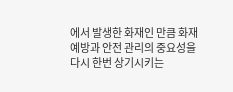에서 발생한 화재인 만큼 화재 예방과 안전 관리의 중요성을 다시 한번 상기시키는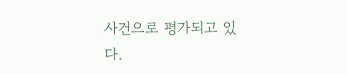사건으로 평가되고 있다.